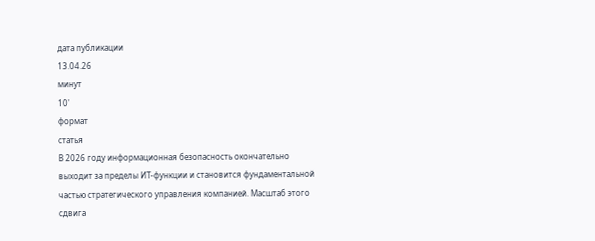дата публикации
13.04.26
минут
10'
формат
статья
В 2026 году информационная безопасность окончательно выходит за пределы ИТ-функции и становится фундаментальной частью стратегического управления компанией. Масштаб этого сдвига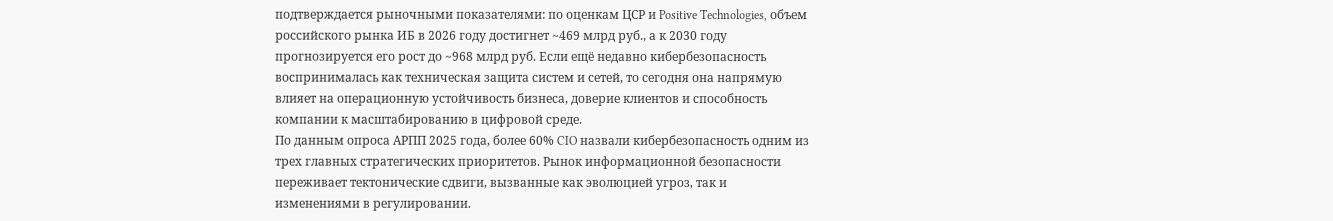подтверждается рыночными показателями: по оценкам ЦСР и Positive Technologies, объем российского рынка ИБ в 2026 году достигнет ~469 млрд руб., а к 2030 году прогнозируется его рост до ~968 млрд руб. Если ещё недавно кибербезопасность воспринималась как техническая защита систем и сетей, то сегодня она напрямую влияет на операционную устойчивость бизнеса, доверие клиентов и способность компании к масштабированию в цифровой среде.
По данным опроса АРПП 2025 года, более 60% CIO назвали кибербезопасность одним из трех главных стратегических приоритетов. Рынок информационной безопасности переживает тектонические сдвиги, вызванные как эволюцией угроз, так и изменениями в регулировании.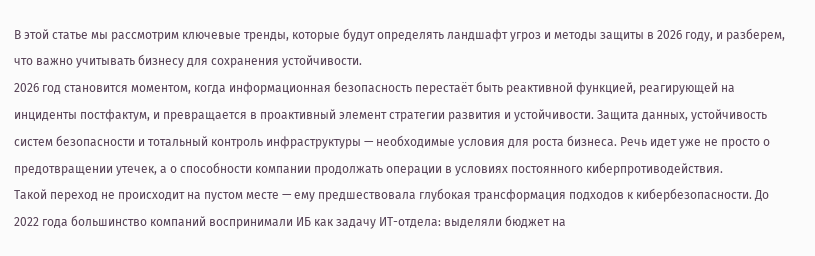В этой статье мы рассмотрим ключевые тренды, которые будут определять ландшафт угроз и методы защиты в 2026 году, и разберем, что важно учитывать бизнесу для сохранения устойчивости.
2026 год становится моментом, когда информационная безопасность перестаёт быть реактивной функцией, реагирующей на инциденты постфактум, и превращается в проактивный элемент стратегии развития и устойчивости. Защита данных, устойчивость систем безопасности и тотальный контроль инфраструктуры — необходимые условия для роста бизнеса. Речь идет уже не просто о предотвращении утечек, а о способности компании продолжать операции в условиях постоянного киберпротиводействия.
Такой переход не происходит на пустом месте — ему предшествовала глубокая трансформация подходов к кибербезопасности. До 2022 года большинство компаний воспринимали ИБ как задачу ИТ-отдела: выделяли бюджет на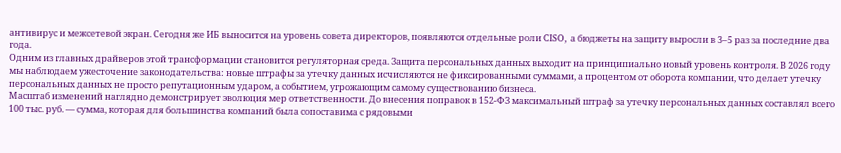антивирус и межсетевой экран. Сегодня же ИБ выносится на уровень совета директоров, появляются отдельные роли CISO, а бюджеты на защиту выросли в 3–5 раз за последние два года.
Одним из главных драйверов этой трансформации становится регуляторная среда. Защита персональных данных выходит на принципиально новый уровень контроля. В 2026 году мы наблюдаем ужесточение законодательства: новые штрафы за утечку данных исчисляются не фиксированными суммами, а процентом от оборота компании, что делает утечку персональных данных не просто репутационным ударом, а событием, угрожающим самому существованию бизнеса.
Масштаб изменений наглядно демонстрирует эволюция мер ответственности. До внесения поправок в 152-ФЗ максимальный штраф за утечку персональных данных составлял всего 100 тыс. руб. — сумма, которая для большинства компаний была сопоставима с рядовыми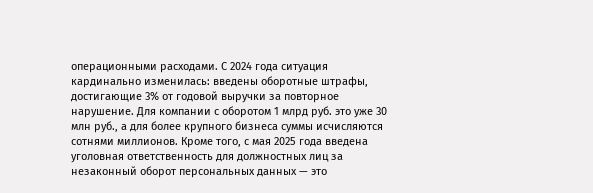операционными расходами. С 2024 года ситуация кардинально изменилась: введены оборотные штрафы, достигающие 3% от годовой выручки за повторное нарушение. Для компании с оборотом 1 млрд руб. это уже 30 млн руб., а для более крупного бизнеса суммы исчисляются сотнями миллионов. Кроме того, с мая 2025 года введена уголовная ответственность для должностных лиц за незаконный оборот персональных данных — это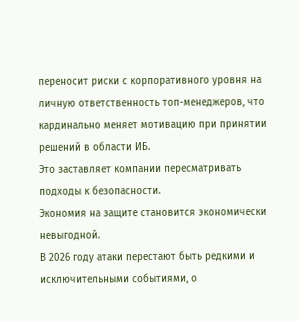переносит риски с корпоративного уровня на личную ответственность топ-менеджеров, что кардинально меняет мотивацию при принятии решений в области ИБ.
Это заставляет компании пересматривать подходы к безопасности.
Экономия на защите становится экономически невыгодной.
В 2026 году атаки перестают быть редкими и исключительными событиями, о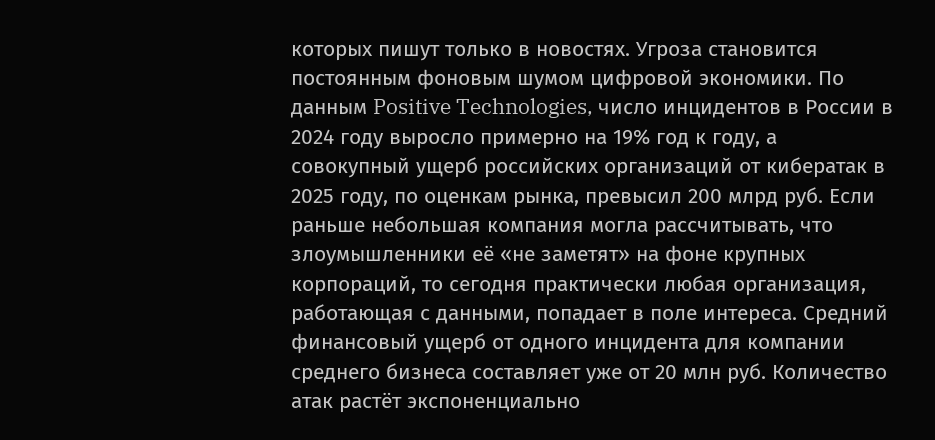которых пишут только в новостях. Угроза становится постоянным фоновым шумом цифровой экономики. По данным Positive Technologies, число инцидентов в России в 2024 году выросло примерно на 19% год к году, а совокупный ущерб российских организаций от кибератак в 2025 году, по оценкам рынка, превысил 200 млрд руб. Если раньше небольшая компания могла рассчитывать, что злоумышленники её «не заметят» на фоне крупных корпораций, то сегодня практически любая организация, работающая с данными, попадает в поле интереса. Средний финансовый ущерб от одного инцидента для компании среднего бизнеса составляет уже от 20 млн руб. Количество атак растёт экспоненциально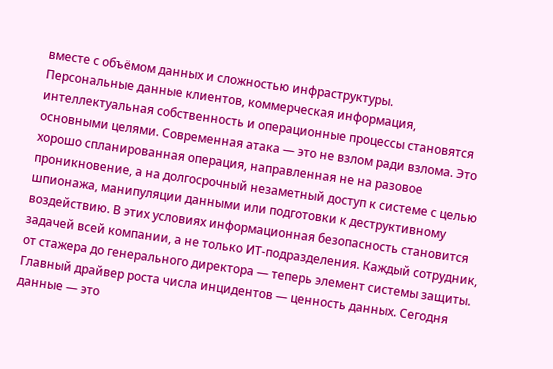вместе с объёмом данных и сложностью инфраструктуры.
Персональные данные клиентов, коммерческая информация, интеллектуальная собственность и операционные процессы становятся основными целями. Современная атака — это не взлом ради взлома. Это хорошо спланированная операция, направленная не на разовое проникновение, а на долгосрочный незаметный доступ к системе с целью шпионажа, манипуляции данными или подготовки к деструктивному воздействию. В этих условиях информационная безопасность становится задачей всей компании, а не только ИТ-подразделения. Каждый сотрудник, от стажера до генерального директора — теперь элемент системы защиты.
Главный драйвер роста числа инцидентов — ценность данных. Сегодня данные — это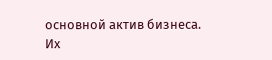основной актив бизнеса. Их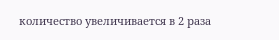количество увеличивается в 2 раза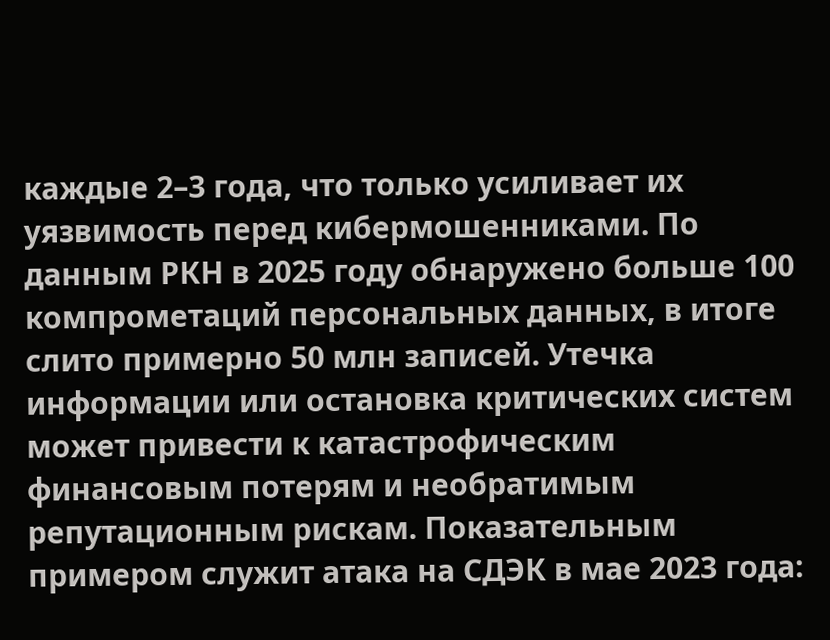каждые 2–3 года, что только усиливает их уязвимость перед кибермошенниками. По данным РКН в 2025 году обнаружено больше 100 компрометаций персональных данных, в итоге слито примерно 50 млн записей. Утечка информации или остановка критических систем может привести к катастрофическим финансовым потерям и необратимым репутационным рискам. Показательным примером служит атака на СДЭК в мае 2023 года: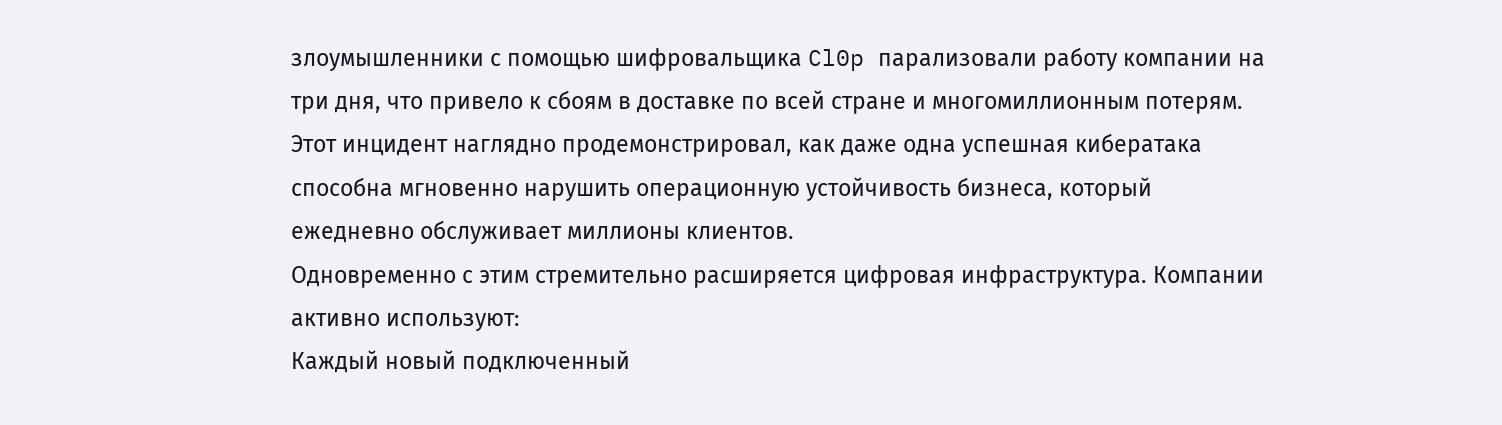злоумышленники с помощью шифровальщика Cl0p парализовали работу компании на три дня, что привело к сбоям в доставке по всей стране и многомиллионным потерям. Этот инцидент наглядно продемонстрировал, как даже одна успешная кибератака способна мгновенно нарушить операционную устойчивость бизнеса, который ежедневно обслуживает миллионы клиентов.
Одновременно с этим стремительно расширяется цифровая инфраструктура. Компании активно используют:
Каждый новый подключенный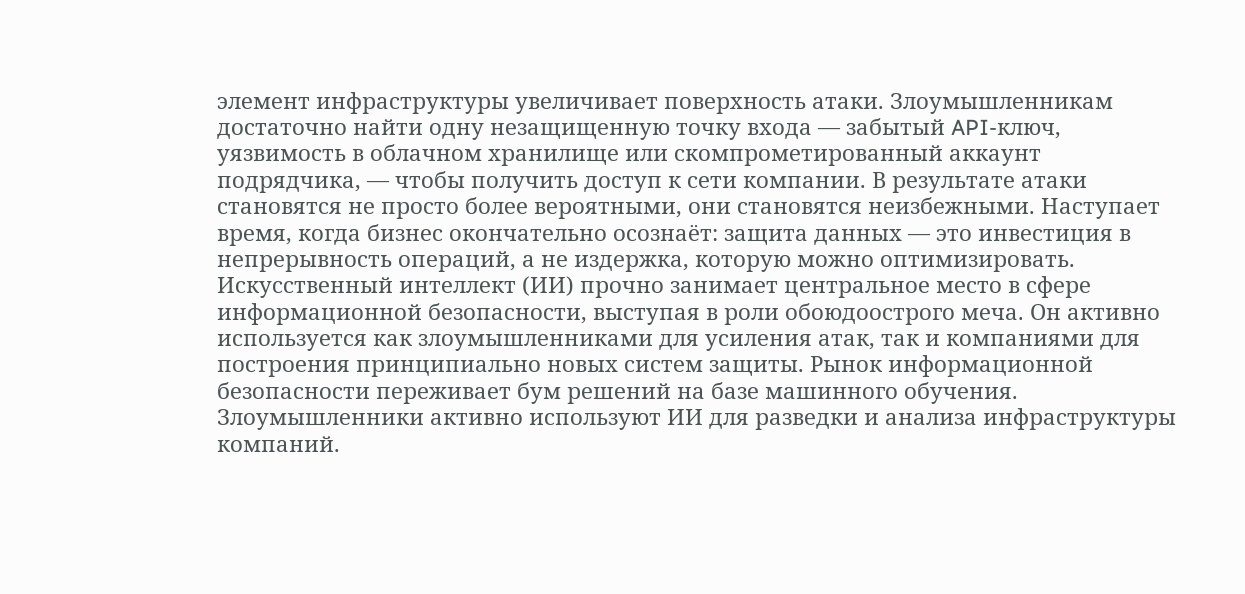элемент инфраструктуры увеличивает поверхность атаки. Злоумышленникам достаточно найти одну незащищенную точку входа — забытый API-ключ, уязвимость в облачном хранилище или скомпрометированный аккаунт подрядчика, — чтобы получить доступ к сети компании. В результате атаки становятся не просто более вероятными, они становятся неизбежными. Наступает время, когда бизнес окончательно осознаёт: защита данных — это инвестиция в непрерывность операций, а не издержка, которую можно оптимизировать.
Искусственный интеллект (ИИ) прочно занимает центральное место в сфере информационной безопасности, выступая в роли обоюдоострого меча. Он активно используется как злоумышленниками для усиления атак, так и компаниями для построения принципиально новых систем защиты. Рынок информационной безопасности переживает бум решений на базе машинного обучения.
Злоумышленники активно используют ИИ для разведки и анализа инфраструктуры компаний.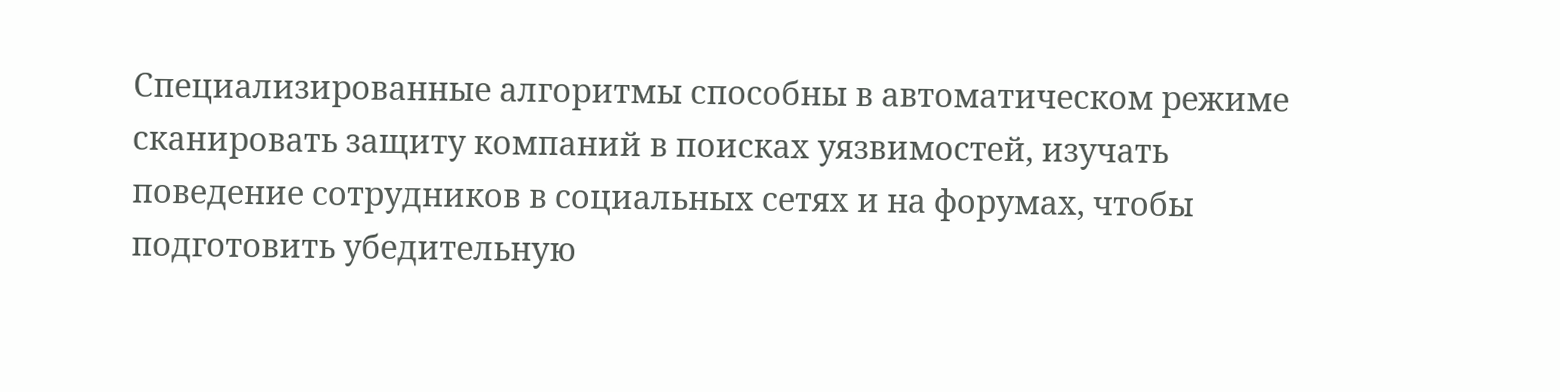Специализированные алгоритмы способны в автоматическом режиме сканировать защиту компаний в поисках уязвимостей, изучать поведение сотрудников в социальных сетях и на форумах, чтобы подготовить убедительную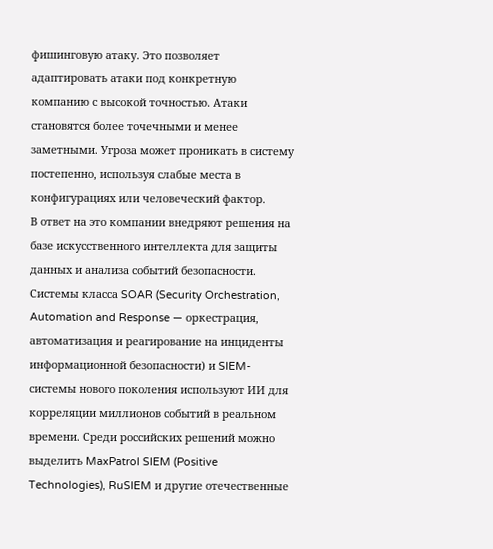фишинговую атаку. Это позволяет адаптировать атаки под конкретную компанию с высокой точностью. Атаки становятся более точечными и менее заметными. Угроза может проникать в систему постепенно, используя слабые места в конфигурациях или человеческий фактор.
В ответ на это компании внедряют решения на базе искусственного интеллекта для защиты данных и анализа событий безопасности. Системы класса SOAR (Security Orchestration, Automation and Response — оркестрация, автоматизация и реагирование на инциденты информационной безопасности) и SIEM-системы нового поколения используют ИИ для корреляции миллионов событий в реальном времени. Среди российских решений можно выделить MaxPatrol SIEM (Positive Technologies), RuSIEM и другие отечественные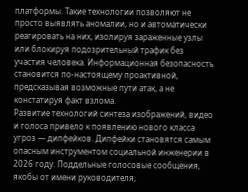платформы. Такие технологии позволяют не просто выявлять аномалии, но и автоматически реагировать на них, изолируя зараженные узлы или блокируя подозрительный трафик без участия человека. Информационная безопасность становится по-настоящему проактивной, предсказывая возможные пути атак, а не констатируя факт взлома.
Развитие технологий синтеза изображений, видео и голоса привело к появлению нового класса угроз — дипфейков. Дипфейки становятся самым опасным инструментом социальной инженерии в 2026 году. Поддельные голосовые сообщения, якобы от имени руководителя,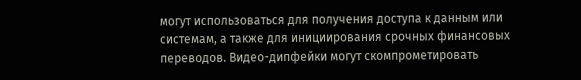могут использоваться для получения доступа к данным или системам, а также для инициирования срочных финансовых переводов. Видео-дипфейки могут скомпрометировать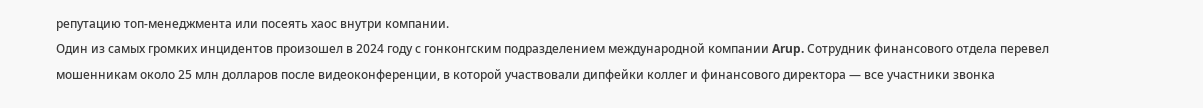репутацию топ-менеджмента или посеять хаос внутри компании.
Один из самых громких инцидентов произошел в 2024 году с гонконгским подразделением международной компании Arup. Сотрудник финансового отдела перевел мошенникам около 25 млн долларов после видеоконференции, в которой участвовали дипфейки коллег и финансового директора — все участники звонка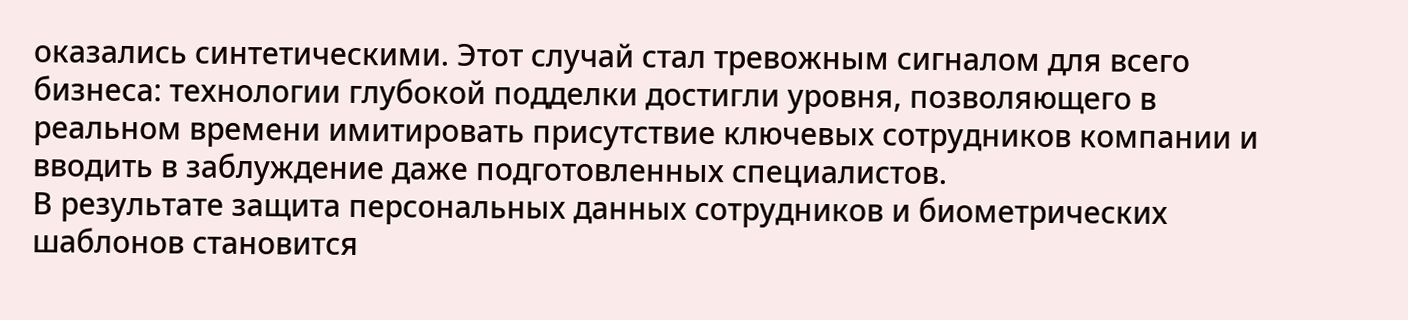оказались синтетическими. Этот случай стал тревожным сигналом для всего бизнеса: технологии глубокой подделки достигли уровня, позволяющего в реальном времени имитировать присутствие ключевых сотрудников компании и вводить в заблуждение даже подготовленных специалистов.
В результате защита персональных данных сотрудников и биометрических шаблонов становится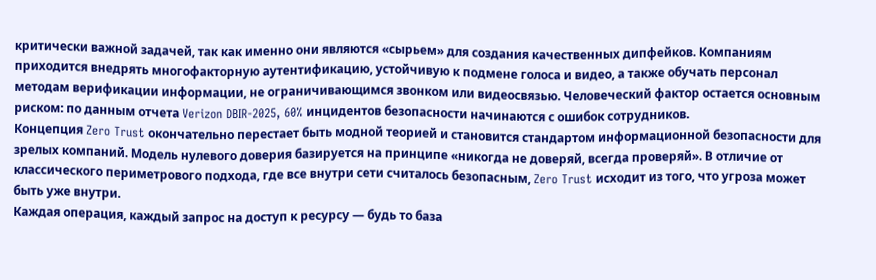критически важной задачей, так как именно они являются «сырьем» для создания качественных дипфейков. Компаниям приходится внедрять многофакторную аутентификацию, устойчивую к подмене голоса и видео, а также обучать персонал методам верификации информации, не ограничивающимся звонком или видеосвязью. Человеческий фактор остается основным риском: по данным отчета Verizon DBIR-2025, 60% инцидентов безопасности начинаются с ошибок сотрудников.
Концепция Zero Trust окончательно перестает быть модной теорией и становится стандартом информационной безопасности для зрелых компаний. Модель нулевого доверия базируется на принципе «никогда не доверяй, всегда проверяй». В отличие от классического периметрового подхода, где все внутри сети считалось безопасным, Zero Trust исходит из того, что угроза может быть уже внутри.
Каждая операция, каждый запрос на доступ к ресурсу — будь то база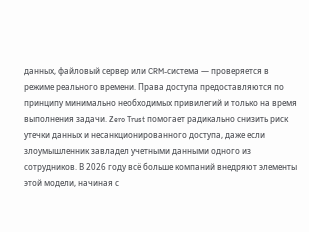данных, файловый сервер или CRM-система — проверяется в режиме реального времени. Права доступа предоставляются по принципу минимально необходимых привилегий и только на время выполнения задачи. Zero Trust помогает радикально снизить риск утечки данных и несанкционированного доступа, даже если злоумышленник завладел учетными данными одного из сотрудников. В 2026 году всё больше компаний внедряют элементы этой модели, начиная с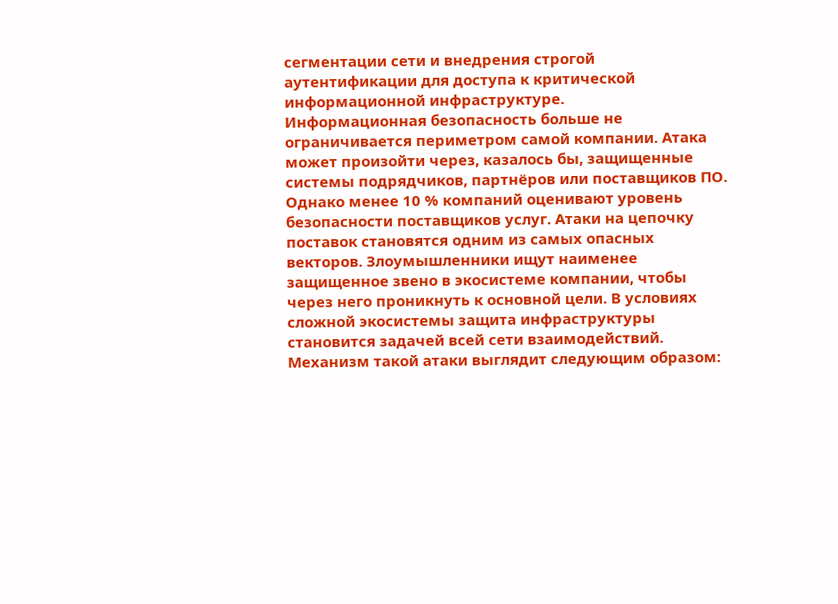сегментации сети и внедрения строгой аутентификации для доступа к критической информационной инфраструктуре.
Информационная безопасность больше не ограничивается периметром самой компании. Атака может произойти через, казалось бы, защищенные системы подрядчиков, партнёров или поставщиков ПО. Однако менее 10 % компаний оценивают уровень безопасности поставщиков услуг. Атаки на цепочку поставок становятся одним из самых опасных векторов. Злоумышленники ищут наименее защищенное звено в экосистеме компании, чтобы через него проникнуть к основной цели. В условиях сложной экосистемы защита инфраструктуры становится задачей всей сети взаимодействий.
Механизм такой атаки выглядит следующим образом: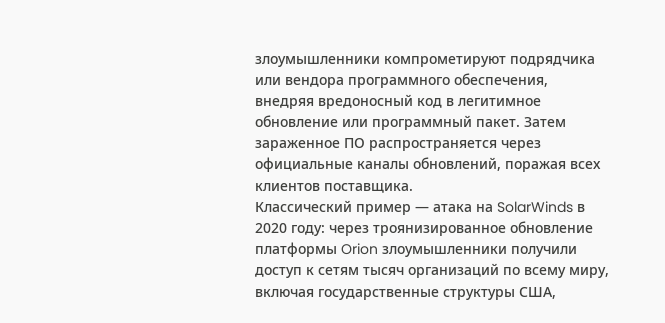злоумышленники компрометируют подрядчика или вендора программного обеспечения, внедряя вредоносный код в легитимное обновление или программный пакет. Затем зараженное ПО распространяется через официальные каналы обновлений, поражая всех клиентов поставщика.
Классический пример — атака на SolarWinds в 2020 году: через троянизированное обновление платформы Orion злоумышленники получили доступ к сетям тысяч организаций по всему миру, включая государственные структуры США,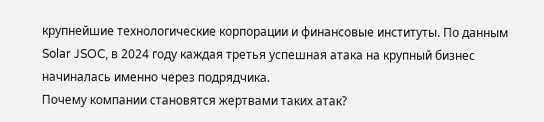крупнейшие технологические корпорации и финансовые институты. По данным Solar JSOC, в 2024 году каждая третья успешная атака на крупный бизнес начиналась именно через подрядчика.
Почему компании становятся жертвами таких атак?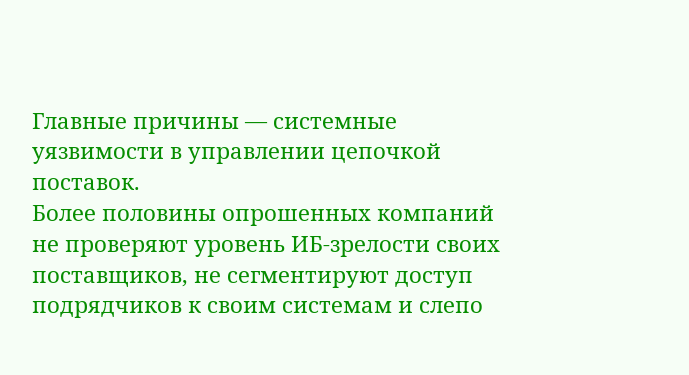Главные причины — системные уязвимости в управлении цепочкой поставок.
Более половины опрошенных компаний не проверяют уровень ИБ-зрелости своих поставщиков, не сегментируют доступ подрядчиков к своим системам и слепо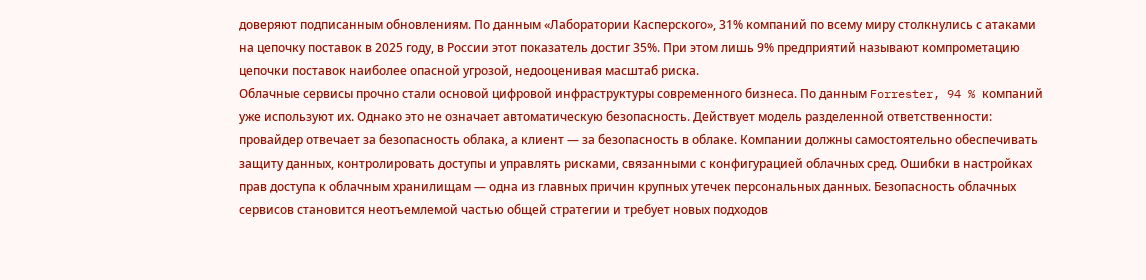доверяют подписанным обновлениям. По данным «Лаборатории Касперского», 31% компаний по всему миру столкнулись с атаками на цепочку поставок в 2025 году, в России этот показатель достиг 35%. При этом лишь 9% предприятий называют компрометацию цепочки поставок наиболее опасной угрозой, недооценивая масштаб риска.
Облачные сервисы прочно стали основой цифровой инфраструктуры современного бизнеса. По данным Forrester, 94 % компаний уже используют их. Однако это не означает автоматическую безопасность. Действует модель разделенной ответственности: провайдер отвечает за безопасность облака, а клиент — за безопасность в облаке. Компании должны самостоятельно обеспечивать защиту данных, контролировать доступы и управлять рисками, связанными с конфигурацией облачных сред. Ошибки в настройках прав доступа к облачным хранилищам — одна из главных причин крупных утечек персональных данных. Безопасность облачных сервисов становится неотъемлемой частью общей стратегии и требует новых подходов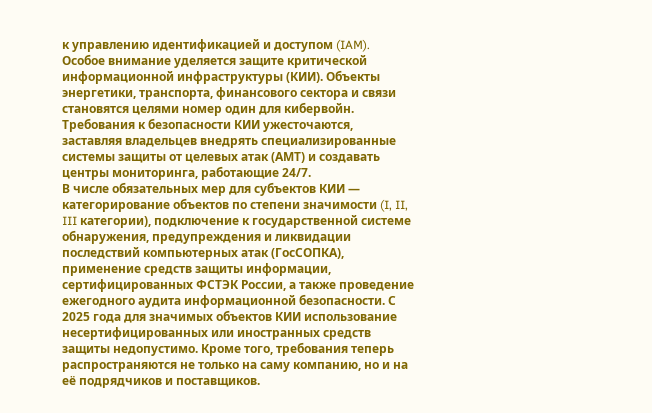к управлению идентификацией и доступом (IAM).
Особое внимание уделяется защите критической информационной инфраструктуры (КИИ). Объекты энергетики, транспорта, финансового сектора и связи становятся целями номер один для кибервойн. Требования к безопасности КИИ ужесточаются, заставляя владельцев внедрять специализированные системы защиты от целевых атак (АМТ) и создавать центры мониторинга, работающие 24/7.
В числе обязательных мер для субъектов КИИ — категорирование объектов по степени значимости (I, II, III категории), подключение к государственной системе обнаружения, предупреждения и ликвидации последствий компьютерных атак (ГосСОПКА), применение средств защиты информации, сертифицированных ФСТЭК России, а также проведение ежегодного аудита информационной безопасности. С 2025 года для значимых объектов КИИ использование несертифицированных или иностранных средств защиты недопустимо. Кроме того, требования теперь распространяются не только на саму компанию, но и на её подрядчиков и поставщиков.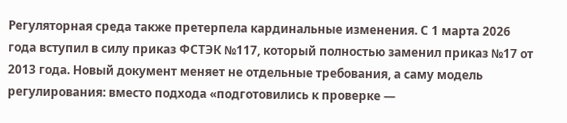Регуляторная среда также претерпела кардинальные изменения. С 1 марта 2026 года вступил в силу приказ ФСТЭК №117, который полностью заменил приказ №17 от 2013 года. Новый документ меняет не отдельные требования, а саму модель регулирования: вместо подхода «подготовились к проверке —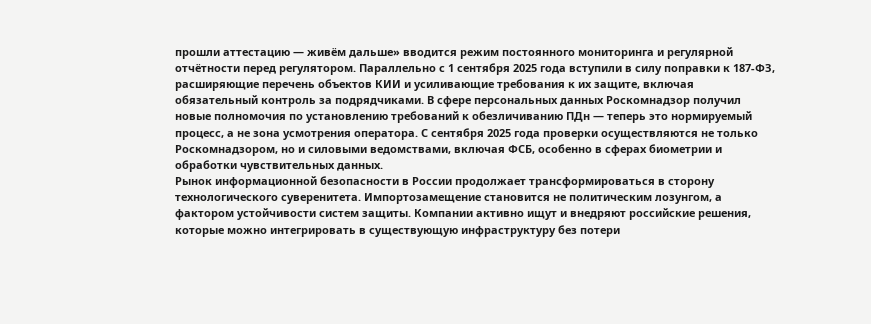прошли аттестацию — живём дальше» вводится режим постоянного мониторинга и регулярной отчётности перед регулятором. Параллельно с 1 сентября 2025 года вступили в силу поправки к 187-ФЗ, расширяющие перечень объектов КИИ и усиливающие требования к их защите, включая обязательный контроль за подрядчиками. В сфере персональных данных Роскомнадзор получил новые полномочия по установлению требований к обезличиванию ПДн — теперь это нормируемый процесс, а не зона усмотрения оператора. С сентября 2025 года проверки осуществляются не только Роскомнадзором, но и силовыми ведомствами, включая ФСБ, особенно в сферах биометрии и обработки чувствительных данных.
Рынок информационной безопасности в России продолжает трансформироваться в сторону технологического суверенитета. Импортозамещение становится не политическим лозунгом, а фактором устойчивости систем защиты. Компании активно ищут и внедряют российские решения, которые можно интегрировать в существующую инфраструктуру без потери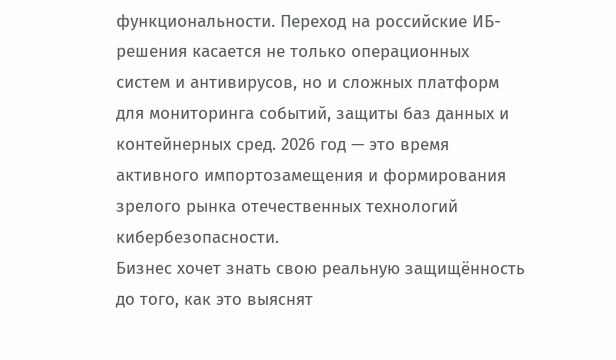функциональности. Переход на российские ИБ-решения касается не только операционных систем и антивирусов, но и сложных платформ для мониторинга событий, защиты баз данных и контейнерных сред. 2026 год — это время активного импортозамещения и формирования зрелого рынка отечественных технологий кибербезопасности.
Бизнес хочет знать свою реальную защищённость до того, как это выяснят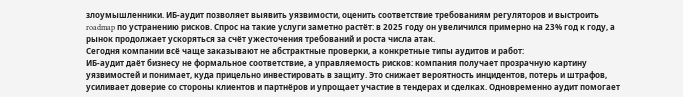злоумышленники. ИБ-аудит позволяет выявить уязвимости, оценить соответствие требованиям регуляторов и выстроить roadmap по устранению рисков. Спрос на такие услуги заметно растёт: в 2025 году он увеличился примерно на 23% год к году, а рынок продолжает ускоряться за счёт ужесточения требований и роста числа атак.
Сегодня компании всё чаще заказывают не абстрактные проверки, а конкретные типы аудитов и работ:
ИБ-аудит даёт бизнесу не формальное соответствие, а управляемость рисков: компания получает прозрачную картину уязвимостей и понимает, куда прицельно инвестировать в защиту. Это снижает вероятность инцидентов, потерь и штрафов, усиливает доверие со стороны клиентов и партнёров и упрощает участие в тендерах и сделках. Одновременно аудит помогает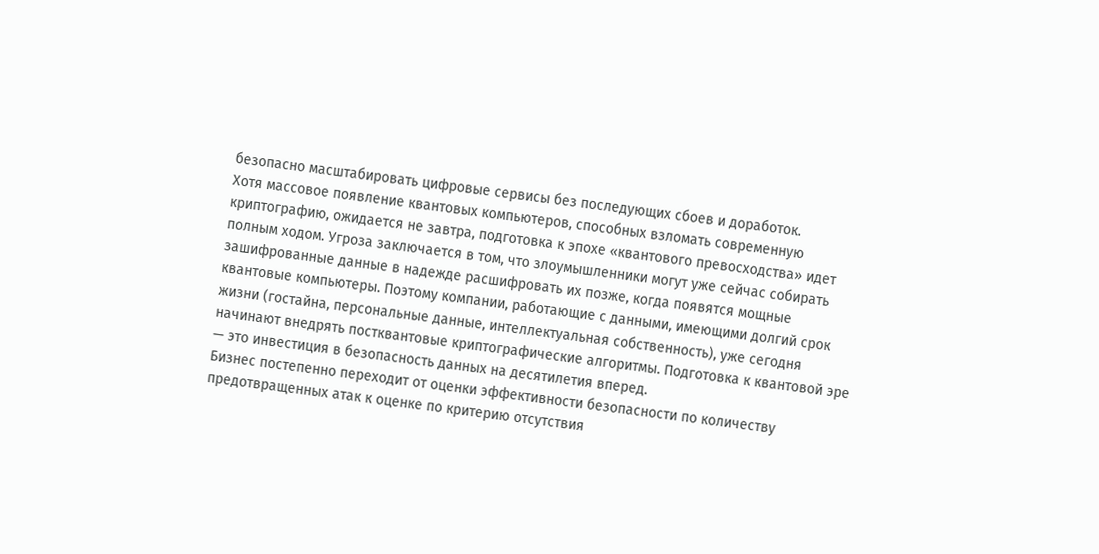безопасно масштабировать цифровые сервисы без последующих сбоев и доработок.
Хотя массовое появление квантовых компьютеров, способных взломать современную криптографию, ожидается не завтра, подготовка к эпохе «квантового превосходства» идет полным ходом. Угроза заключается в том, что злоумышленники могут уже сейчас собирать зашифрованные данные в надежде расшифровать их позже, когда появятся мощные квантовые компьютеры. Поэтому компании, работающие с данными, имеющими долгий срок жизни (гостайна, персональные данные, интеллектуальная собственность), уже сегодня начинают внедрять постквантовые криптографические алгоритмы. Подготовка к квантовой эре — это инвестиция в безопасность данных на десятилетия вперед.
Бизнес постепенно переходит от оценки эффективности безопасности по количеству предотвращенных атак к оценке по критерию отсутствия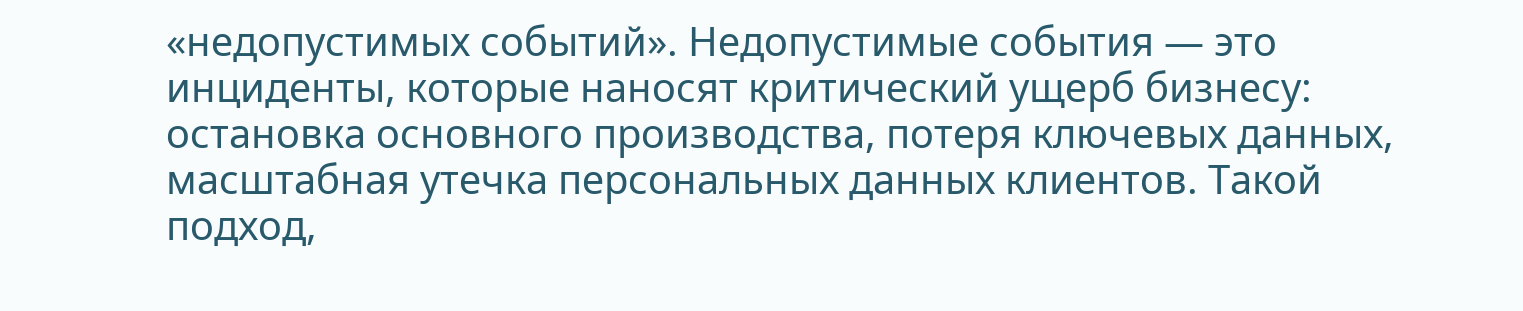«недопустимых событий». Недопустимые события — это инциденты, которые наносят критический ущерб бизнесу: остановка основного производства, потеря ключевых данных, масштабная утечка персональных данных клиентов. Такой подход,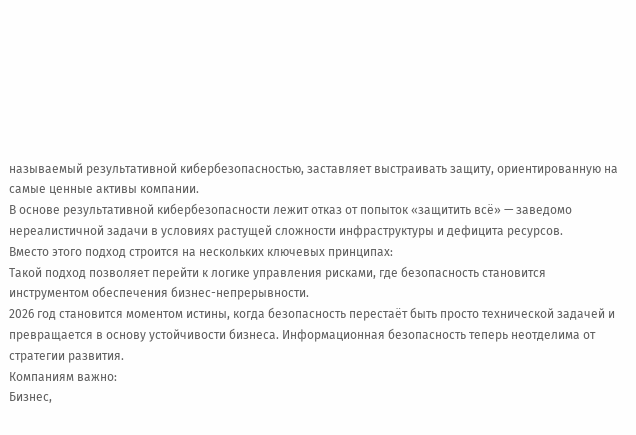называемый результативной кибербезопасностью, заставляет выстраивать защиту, ориентированную на самые ценные активы компании.
В основе результативной кибербезопасности лежит отказ от попыток «защитить всё» — заведомо нереалистичной задачи в условиях растущей сложности инфраструктуры и дефицита ресурсов.
Вместо этого подход строится на нескольких ключевых принципах:
Такой подход позволяет перейти к логике управления рисками, где безопасность становится инструментом обеспечения бизнес-непрерывности.
2026 год становится моментом истины, когда безопасность перестаёт быть просто технической задачей и превращается в основу устойчивости бизнеса. Информационная безопасность теперь неотделима от стратегии развития.
Компаниям важно:
Бизнес,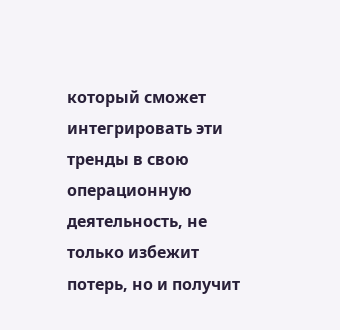который сможет интегрировать эти тренды в свою операционную деятельность, не только избежит потерь, но и получит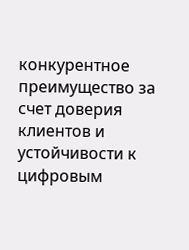конкурентное преимущество за счет доверия клиентов и устойчивости к цифровым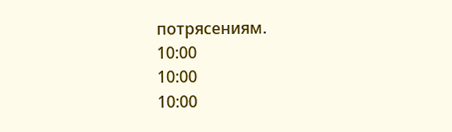потрясениям.
10:00
10:00
10:00